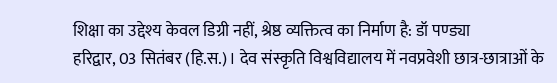शिक्षा का उद्देश्य केवल डिग्री नहीं, श्रेष्ठ व्यक्तित्व का निर्माण है: डॉ पण्ड्या
हरिद्वार, 03 सितंबर (हि.स.)। देव संस्कृति विश्वविद्यालय में नवप्रवेशी छात्र-छात्राओं के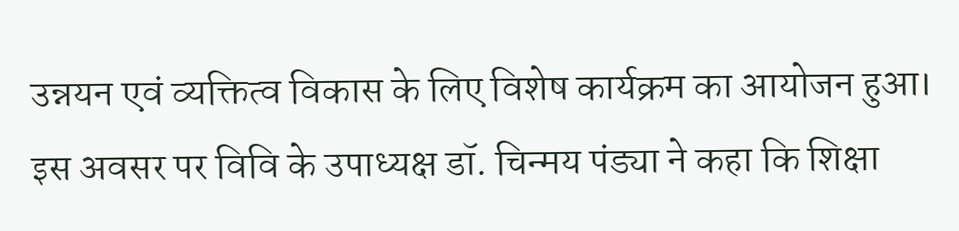उन्नयन एवं व्यक्तित्व विकास के लिए विशेष कार्यक्रम का आयोजन हुआ।
इस अवसर पर विवि के उपाध्यक्ष डॉ. चिन्मय पंड्या ने कहा कि शिक्षा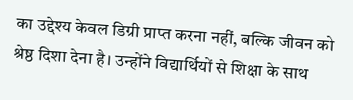का उद्देश्य केवल डिग्री प्राप्त करना नहीं, बल्कि जीवन को श्रेष्ठ दिशा देना है। उन्होंने विद्यार्थियों से शिक्षा के साथ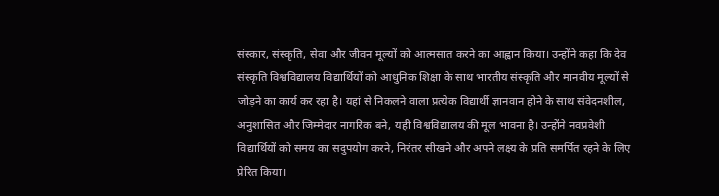संस्कार, संस्कृति, सेवा और जीवन मूल्यों को आत्मसात करने का आह्वान किया। उन्होंने कहा कि देव संस्कृति विश्वविद्यालय विद्यार्थियों को आधुनिक शिक्षा के साथ भारतीय संस्कृति और मानवीय मूल्यों से जोड़ने का कार्य कर रहा है। यहां से निकलने वाला प्रत्येक विद्यार्थी ज्ञानवान होने के साथ संवेदनशील, अनुशासित और जिम्मेदार नागरिक बने, यही विश्वविद्यालय की मूल भावना है। उन्होंने नवप्रवेशी विद्यार्थियों को समय का सदुपयोग करने, निरंतर सीखने और अपने लक्ष्य के प्रति समर्पित रहने के लिए प्रेरित किया।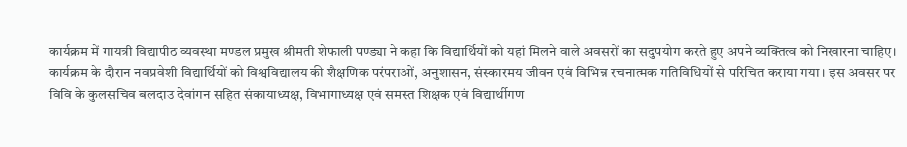कार्यक्रम में गायत्री विद्यापीठ व्यवस्था मण्डल प्रमुख श्रीमती शेफाली पण्ड्या ने कहा कि विद्यार्थियों को यहां मिलने वाले अवसरों का सदुपयोग करते हुए अपने व्यक्तित्व को निखारना चाहिए।
कार्यक्रम के दौरान नवप्रवेशी विद्यार्थियों को विश्वविद्यालय की शैक्षणिक परंपराओं, अनुशासन, संस्कारमय जीवन एवं विभिन्न रचनात्मक गतिविधियों से परिचित कराया गया। इस अवसर पर विवि के कुलसचिव बलदाउ देवांगन सहित संकायाध्यक्ष, विभागाध्यक्ष एवं समस्त शिक्षक एवं विद्यार्थीगण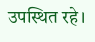उपस्थित रहे।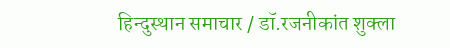हिन्दुस्थान समाचार / डॉ.रजनीकांत शुक्ला